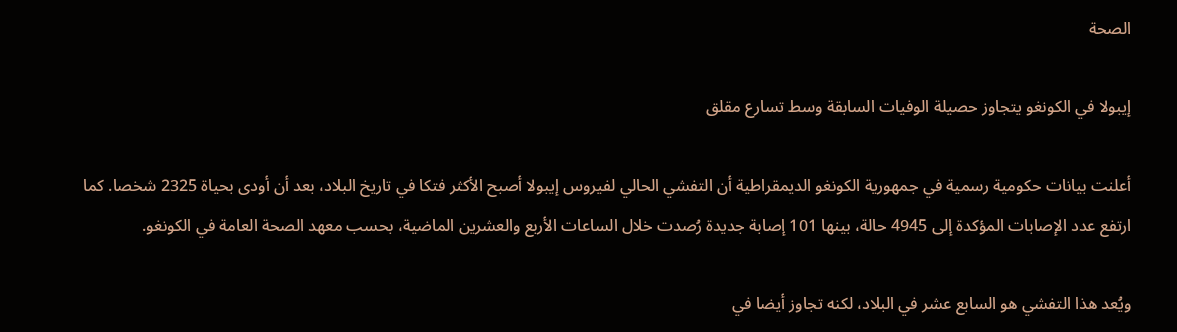الصحة

إيبولا في الكونغو يتجاوز حصيلة الوفيات السابقة وسط تسارع مقلق

أعلنت بيانات حكومية رسمية في جمهورية الكونغو الديمقراطية أن التفشي الحالي لفيروس إيبولا أصبح الأكثر فتكا في تاريخ البلاد، بعد أن أودى بحياة 2325 شخصا. كما ارتفع عدد الإصابات المؤكدة إلى 4945 حالة، بينها 101 إصابة جديدة رُصدت خلال الساعات الأربع والعشرين الماضية، بحسب معهد الصحة العامة في الكونغو.

ويُعد هذا التفشي هو السابع عشر في البلاد، لكنه تجاوز أيضا في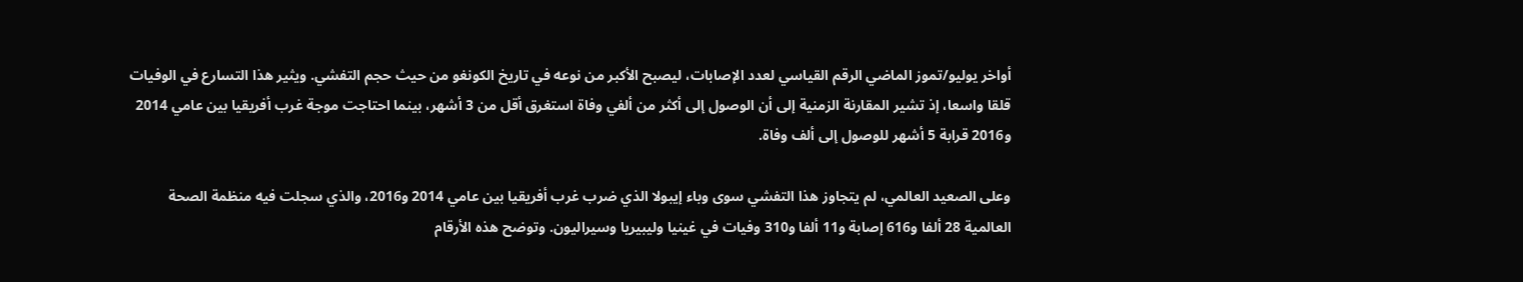أواخر يوليو/تموز الماضي الرقم القياسي لعدد الإصابات، ليصبح الأكبر من نوعه في تاريخ الكونغو من حيث حجم التفشي. ويثير هذا التسارع في الوفيات قلقا واسعا، إذ تشير المقارنة الزمنية إلى أن الوصول إلى أكثر من ألفي وفاة استغرق أقل من 3 أشهر، بينما احتاجت موجة غرب أفريقيا بين عامي 2014 و2016 قرابة 5 أشهر للوصول إلى ألف وفاة.

وعلى الصعيد العالمي، لم يتجاوز هذا التفشي سوى وباء إيبولا الذي ضرب غرب أفريقيا بين عامي 2014 و2016، والذي سجلت فيه منظمة الصحة العالمية 28 ألفا و616 إصابة و11 ألفا و310 وفيات في غينيا وليبيريا وسيراليون. وتوضح هذه الأرقام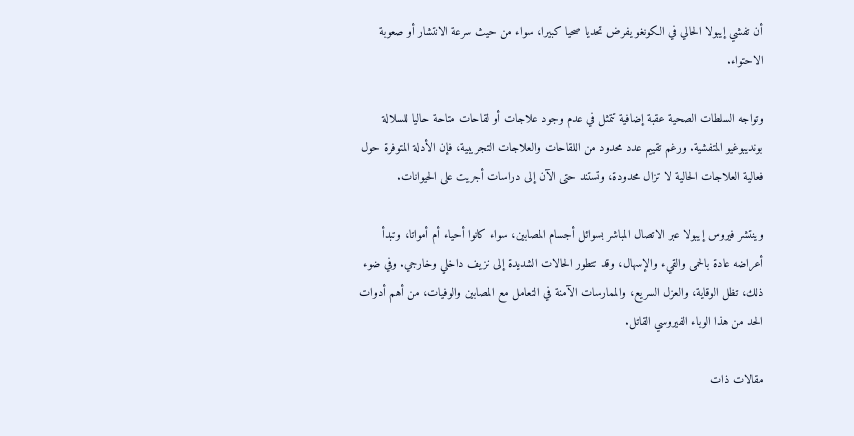أن تفشي إيبولا الحالي في الكونغو يفرض تحديا صحيا كبيرا، سواء من حيث سرعة الانتشار أو صعوبة الاحتواء.

وتواجه السلطات الصحية عقبة إضافية تتمثل في عدم وجود علاجات أو لقاحات متاحة حاليا للسلالة بونديبوغيو المتفشية. ورغم تقييم عدد محدود من اللقاحات والعلاجات التجريبية، فإن الأدلة المتوفرة حول فعالية العلاجات الحالية لا تزال محدودة، وتستند حتى الآن إلى دراسات أجريت على الحيوانات.

وينتشر فيروس إيبولا عبر الاتصال المباشر بسوائل أجسام المصابين، سواء كانوا أحياء أم أمواتا، وتبدأ أعراضه عادة بالحمى والقيء والإسهال، وقد تتطور الحالات الشديدة إلى نزيف داخلي وخارجي. وفي ضوء ذلك، تظل الوقاية، والعزل السريع، والممارسات الآمنة في التعامل مع المصابين والوفيات، من أهم أدوات الحد من هذا الوباء الفيروسي القاتل.

مقالات ذات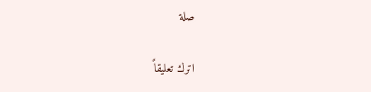صلة

اترك تعليقاً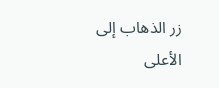زر الذهاب إلى الأعلى